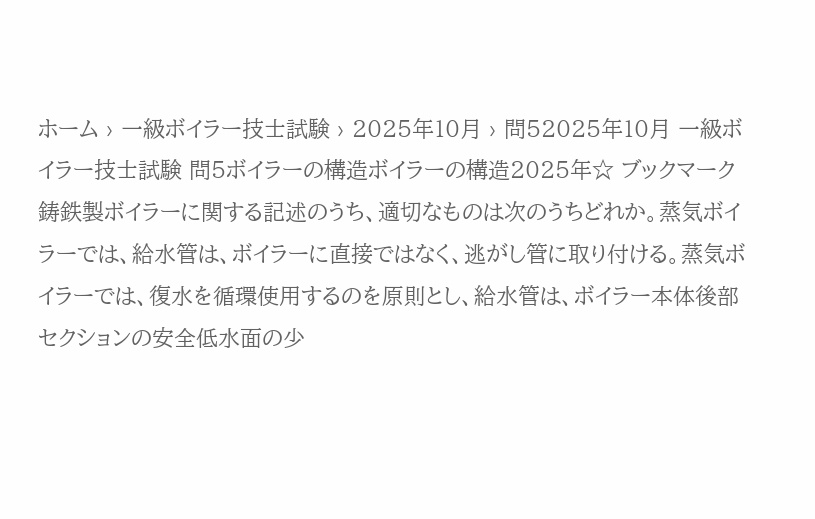ホーム › 一級ボイラー技士試験 › 2025年10月 › 問52025年10月 一級ボイラー技士試験 問5ボイラーの構造ボイラーの構造2025年☆ ブックマーク鋳鉄製ボイラーに関する記述のうち、適切なものは次のうちどれか。蒸気ボイラーでは、給水管は、ボイラーに直接ではなく、逃がし管に取り付ける。蒸気ボイラーでは、復水を循環使用するのを原則とし、給水管は、ボイラー本体後部セクションの安全低水面の少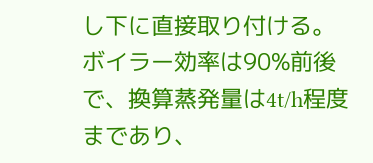し下に直接取り付ける。ボイラー効率は90%前後で、換算蒸発量は4t/h程度まであり、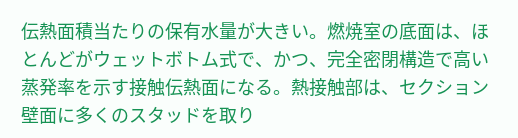伝熱面積当たりの保有水量が大きい。燃焼室の底面は、ほとんどがウェットボトム式で、かつ、完全密閉構造で高い蒸発率を示す接触伝熱面になる。熱接触部は、セクション壁面に多くのスタッドを取り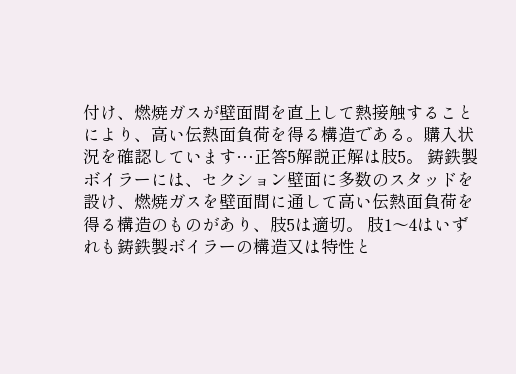付け、燃焼ガスが壁面間を直上して熱接触することにより、高い伝熱面負荷を得る構造である。購入状況を確認しています…正答5解説正解は肢5。 鋳鉄製ボイラーには、セクション壁面に多数のスタッドを設け、燃焼ガスを壁面間に通して高い伝熱面負荷を得る構造のものがあり、肢5は適切。 肢1〜4はいずれも鋳鉄製ボイラーの構造又は特性と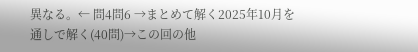異なる。← 問4問6 →まとめて解く2025年10月を通しで解く(40問)→この回の他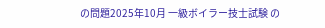の問題2025年10月 一級ボイラー技士試験 の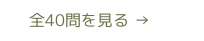全40問を見る →